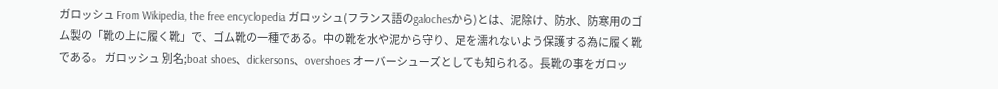ガロッシュ From Wikipedia, the free encyclopedia ガロッシュ(フランス語のgalochesから)とは、泥除け、防水、防寒用のゴム製の「靴の上に履く靴」で、ゴム靴の一種である。中の靴を水や泥から守り、足を濡れないよう保護する為に履く靴である。 ガロッシュ 別名;boat shoes、dickersons、overshoes オーバーシューズとしても知られる。長靴の事をガロッ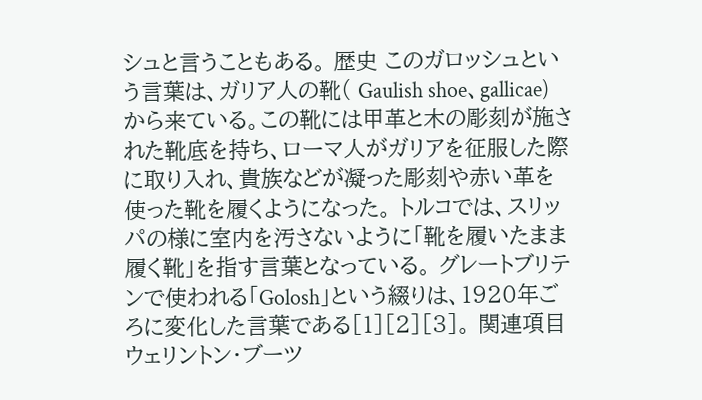シュと言うこともある。 歴史 このガロッシュという言葉は、ガリア人の靴( Gaulish shoe、gallicae)から来ている。この靴には甲革と木の彫刻が施された靴底を持ち、ローマ人がガリアを征服した際に取り入れ、貴族などが凝った彫刻や赤い革を使った靴を履くようになった。 トルコでは、スリッパの様に室内を汚さないように「靴を履いたまま履く靴」を指す言葉となっている。 グレートブリテンで使われる「Golosh」という綴りは、1920年ごろに変化した言葉である[1][2][3]。 関連項目 ウェリントン・ブーツ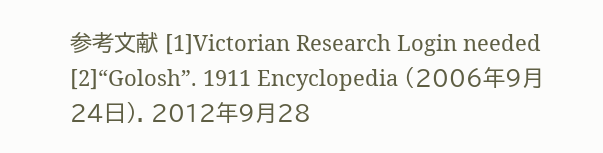参考文献 [1]Victorian Research Login needed [2]“Golosh”. 1911 Encyclopedia (2006年9月24日). 2012年9月28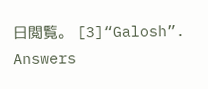日閲覧。 [3]“Galosh”. Answers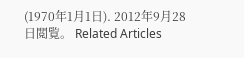(1970年1月1日). 2012年9月28日閲覧。 Related Articles